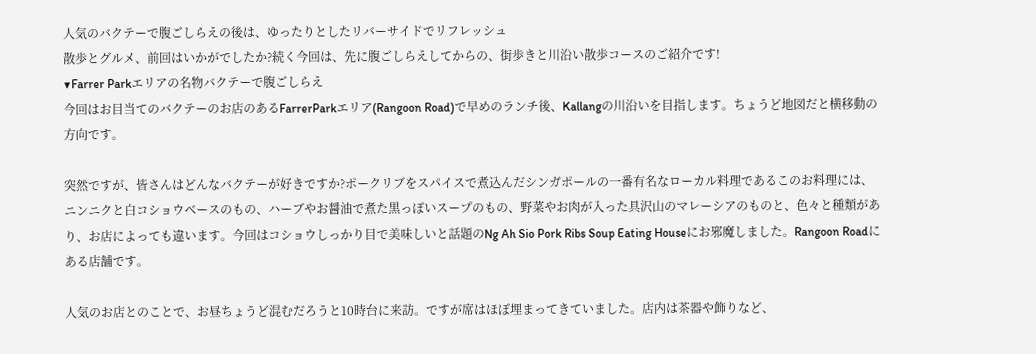人気のバクテーで腹ごしらえの後は、ゆったりとしたリバーサイドでリフレッシュ
散歩とグルメ、前回はいかがでしたか?続く今回は、先に腹ごしらえしてからの、街歩きと川沿い散歩コースのご紹介です!
▼Farrer Parkエリアの名物バクテーで腹ごしらえ
今回はお目当てのバクテーのお店のあるFarrerParkエリア(Rangoon Road)で早めのランチ後、Kallangの川沿いを目指します。ちょうど地図だと横移動の方向です。

突然ですが、皆さんはどんなバクテーが好きですか?ポークリブをスパイスで煮込んだシンガポールの一番有名なローカル料理であるこのお料理には、ニンニクと白コショウベースのもの、ハーブやお醤油で煮た黒っぽいスープのもの、野菜やお肉が入った具沢山のマレーシアのものと、色々と種類があり、お店によっても違います。今回はコショウしっかり目で美味しいと話題のNg Ah Sio Pork Ribs Soup Eating Houseにお邪魔しました。Rangoon Roadにある店舗です。

人気のお店とのことで、お昼ちょうど混むだろうと10時台に来訪。ですが席はほぼ埋まってきていました。店内は茶器や飾りなど、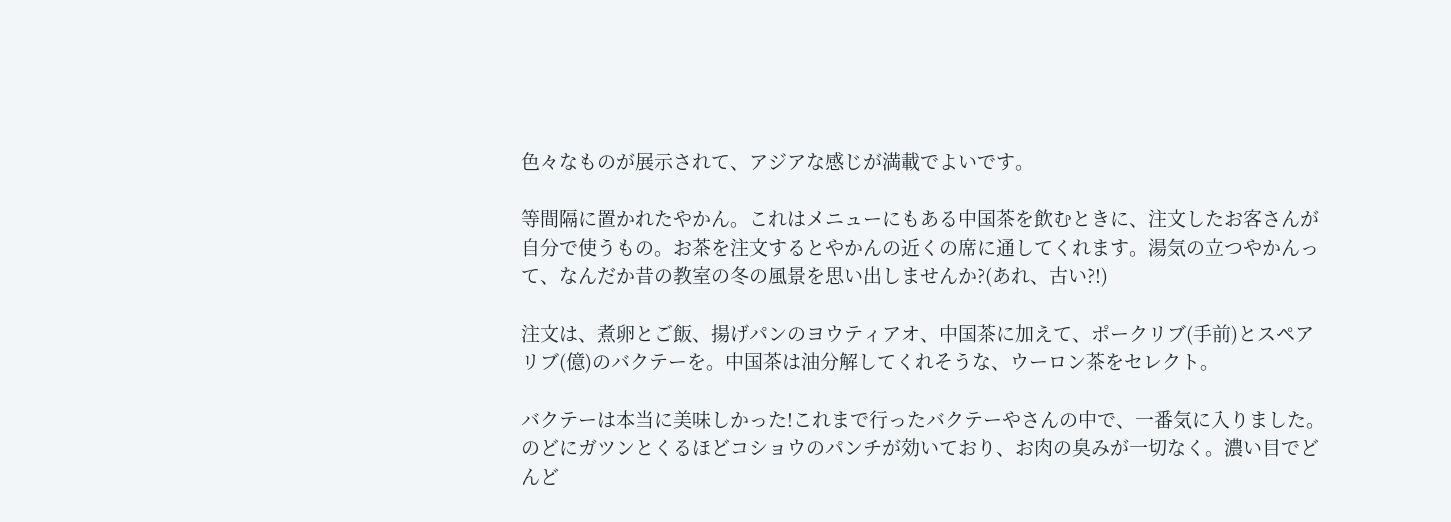色々なものが展示されて、アジアな感じが満載でよいです。

等間隔に置かれたやかん。これはメニューにもある中国茶を飲むときに、注文したお客さんが自分で使うもの。お茶を注文するとやかんの近くの席に通してくれます。湯気の立つやかんって、なんだか昔の教室の冬の風景を思い出しませんか?(あれ、古い?!)

注文は、煮卵とご飯、揚げパンのヨウティアオ、中国茶に加えて、ポークリブ(手前)とスペアリブ(億)のバクテーを。中国茶は油分解してくれそうな、ウーロン茶をセレクト。

バクテーは本当に美味しかった!これまで行ったバクテーやさんの中で、一番気に入りました。のどにガツンとくるほどコショウのパンチが効いており、お肉の臭みが一切なく。濃い目でどんど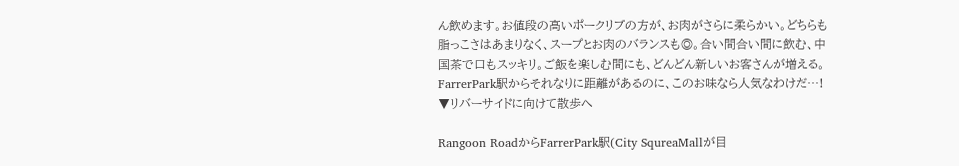ん飲めます。お値段の高いポークリブの方が、お肉がさらに柔らかい。どちらも脂っこさはあまりなく、スープとお肉のバランスも◎。合い間合い間に飲む、中国茶で口もスッキリ。ご飯を楽しむ間にも、どんどん新しいお客さんが増える。FarrerPark駅からそれなりに距離があるのに、このお味なら人気なわけだ…!
▼リバーサイドに向けて散歩へ

Rangoon RoadからFarrerPark駅(City SqureaMallが目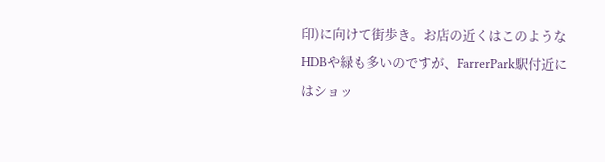印)に向けて街歩き。お店の近くはこのようなHDBや緑も多いのですが、FarrerPark駅付近にはショッ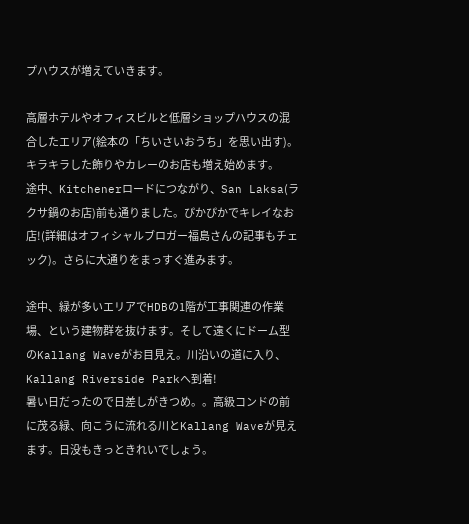プハウスが増えていきます。

高層ホテルやオフィスビルと低層ショップハウスの混合したエリア(絵本の「ちいさいおうち」を思い出す)。キラキラした飾りやカレーのお店も増え始めます。
途中、Kitchenerロードにつながり、San Laksa(ラクサ鍋のお店)前も通りました。ぴかぴかでキレイなお店!(詳細はオフィシャルブロガー福島さんの記事もチェック)。さらに大通りをまっすぐ進みます。

途中、緑が多いエリアでHDBの1階が工事関連の作業場、という建物群を抜けます。そして遠くにドーム型のKallang Waveがお目見え。川沿いの道に入り、Kallang Riverside Parkへ到着!
暑い日だったので日差しがきつめ。。高級コンドの前に茂る緑、向こうに流れる川とKallang Waveが見えます。日没もきっときれいでしょう。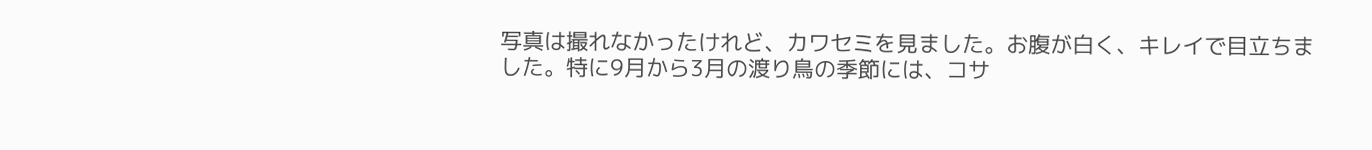写真は撮れなかったけれど、カワセミを見ました。お腹が白く、キレイで目立ちました。特に9月から3月の渡り鳥の季節には、コサ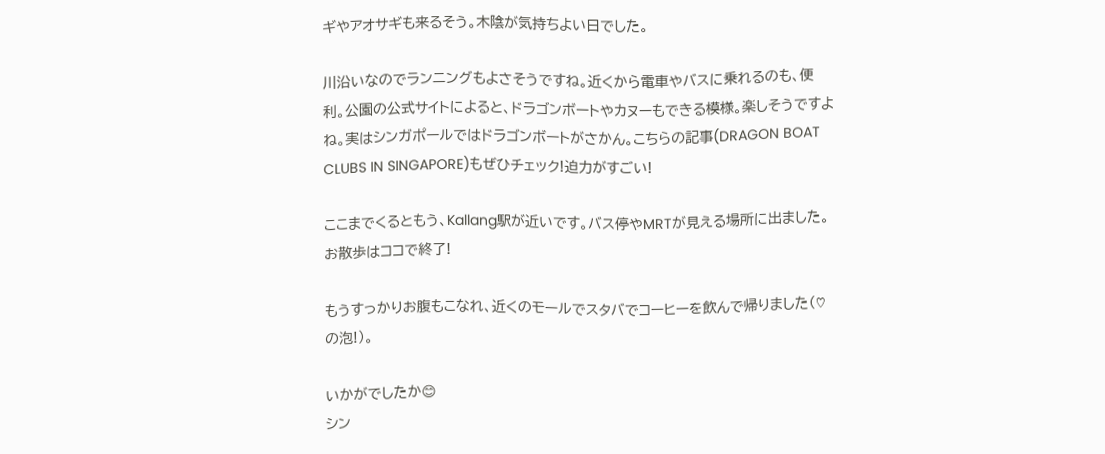ギやアオサギも来るそう。木陰が気持ちよい日でした。

川沿いなのでランニングもよさそうですね。近くから電車やバスに乗れるのも、便利。公園の公式サイトによると、ドラゴンボートやカヌーもできる模様。楽しそうですよね。実はシンガポールではドラゴンボートがさかん。こちらの記事(DRAGON BOAT CLUBS IN SINGAPORE)もぜひチェック!迫力がすごい!

ここまでくるともう、Kallang駅が近いです。バス停やMRTが見える場所に出ました。お散歩はココで終了!

もうすっかりお腹もこなれ、近くのモールでスタバでコーヒーを飲んで帰りました(♡の泡!)。

いかがでしたか😊
シン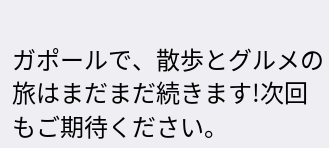ガポールで、散歩とグルメの旅はまだまだ続きます!次回もご期待ください。